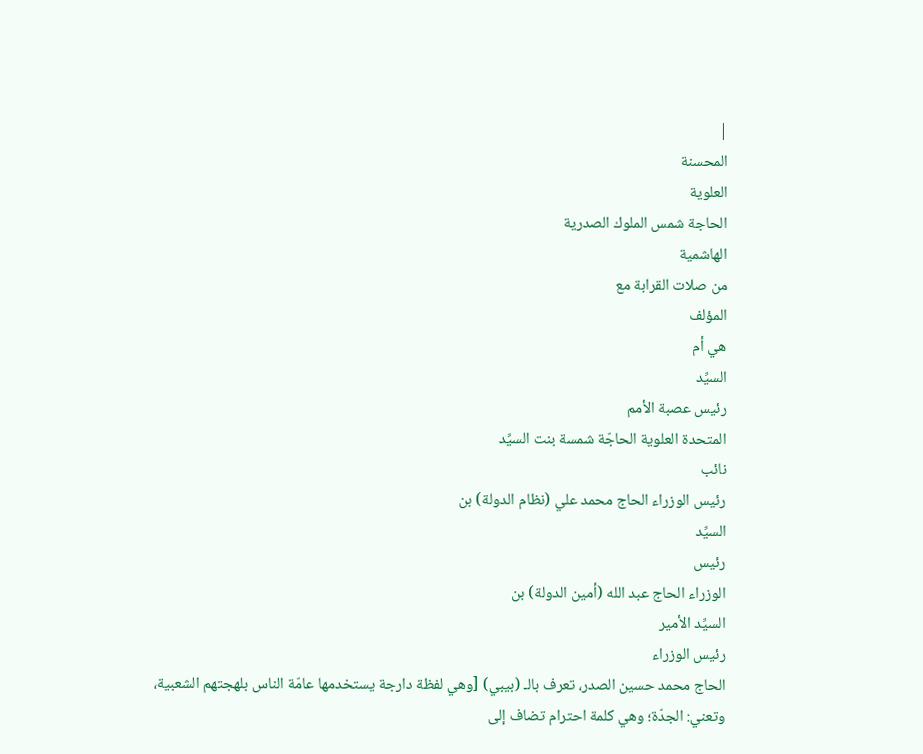|
المحسنة
العلوية
الحاجة شمس الملوك الصدرية
الهاشمية
من صلات القرابة مع
المؤلف
هي أم
السيِّد
رئيس عصبة الأمم
المتحدة العلوية الحاجّة شمسة بنت السيِّد
نائب
رئيس الوزراء الحاج محمد علي (نظام الدولة) بن
السيِّد
رئيس
الوزراء الحاج عبد الله (أمين الدولة) بن
السيِّد الأمير
رئيس الوزراء
الحاج محمد حسين الصدر، تعرف بالـ (بيبي) [وهي لفظة دارجة يستخدمها عامّة الناس بلهجتهم الشعبية،
وتعني: الجدّة؛ وهي كلمة احترام تضاف إلى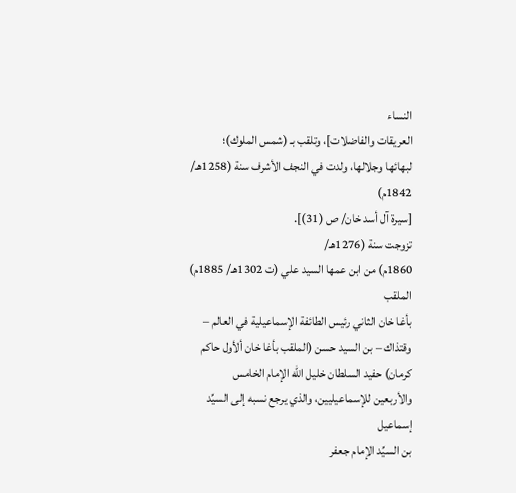النساء
العريقات والفاضلات]، وتلقب بـ (شمس الملوك)؛
لبهائها وجلالها، ولدت في النجف الأشرف سنة (1258هـ/ 1842م)
[سيرة آل أسد خان/ ص (31)].
تزوجت سنة (1276هـ/
1860م) من ابن عمها السيد علي (ت 1302هـ/ 1885م) الملقب
بأغا خان الثاني رئيس الطائفة الإسماعيلية في العالم –
وقتذاك – بن السيد حسن (الملقب بأغا خان ألأول حاكم
كرمان) حفيد السلطان خليل الله الإمام الخامس
والأربعين للإسماعيليين، والذي يرجع نسبه إلى السيِّد إسماعيل
بن السيِّد الإمام جعفر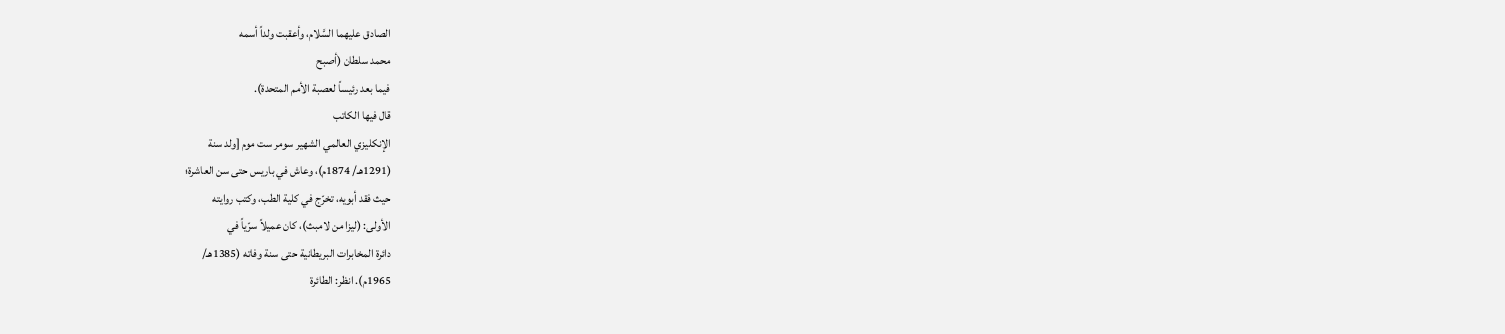الصادق عليهما السَّلام، وأعقبت ولداً أسمه
محمد سلطان (أصبح
فيما بعد رئيساً لعصبة الأمم المتحدة).
قال فيها الكاتب
الإنكليزي العالمي الشهير سومر ست موم [ولد سنة
(1291هـ/ 1874م)، وعاش في باريس حتى سن العاشرة؛
حيث فقد أبويه، تخرّج في كلية الطب، وكتب روايته
الأولى: (ليزا من لامبث)، كان عميلاً سرّياً في
دائرة المخابرات البريطانية حتى سنة وفاته (1385هـ/
1965م). انظر: الطائرة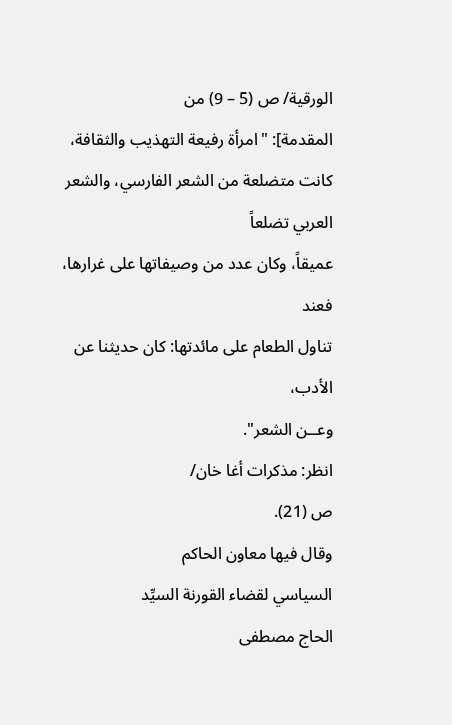الورقية/ ص (5 – 9) من
المقدمة]: "امرأة رفيعة التهذيب والثقافة، كانت متضلعة من الشعر الفارسي، والشعر العربي تضلعاً
عميقاً، وكان عدد من وصيفاتها على غرارها، فعند
تناول الطعام على مائدتها: كان حديثنا عن الأدب،
وعــن الشعر".
انظر: مذكرات أغا خان/
ص (21).
وقال فيها معاون الحاكم
السياسي لقضاء القورنة السيِّد
الحاج مصطفى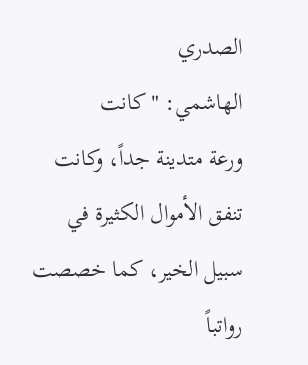الصدري
الهاشمي: "كانت
ورعة متدينة جداً، وكانت تنفق الأموال الكثيرة في
سبيل الخير، كما خصصت رواتباً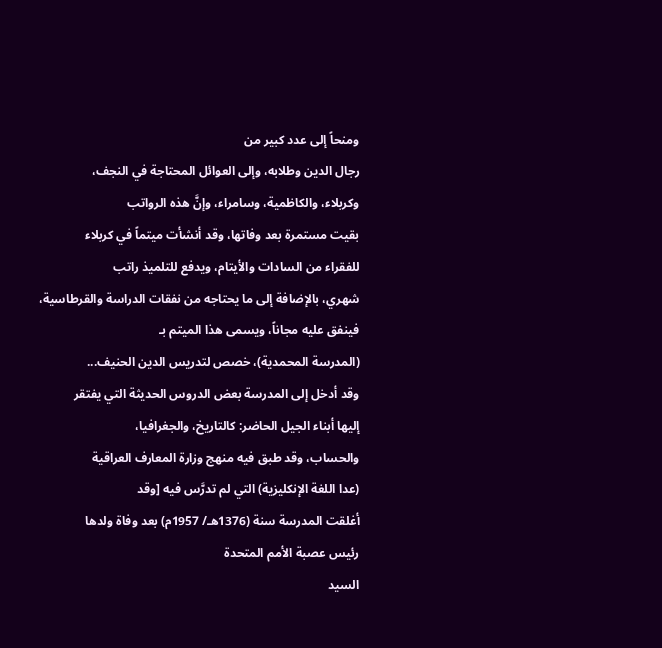ومنحاً إلى عدد كبير من
رجال الدين وطلابه، وإلى العوائل المحتاجة في النجف،
وكربلاء، والكاظمية، وسامراء، وإنَّ هذه الرواتب
بقيت مستمرة بعد وفاتها، وقد أنشأت ميتماً في كربلاء
للفقراء من السادات والأيتام، ويدفع للتلميذ راتب
شهري، بالإضافة إلى ما يحتاجه من نفقات الدراسة والقرطاسية، فينفق عليه مجاناً، ويسمى هذا الميتم بـ
(المدرسة المحمدية)، خصص لتدريس الدين الحنيف...
وقد أدخل إلى المدرسة بعض الدروس الحديثة التي يفتقر
إليها أبناء الجيل الحاضر: كالتاريخ، والجغرافيا،
والحساب، وقد طبق فيه منهج وزارة المعارف العراقية
(عدا اللغة الإنكليزية) التي لم تدرَّس فيه [وقد
أغلقت المدرسة سنة (1376هـ/ 1957م) بعد وفاة ولدها
رئيس عصبة الأمم المتحدة
السيد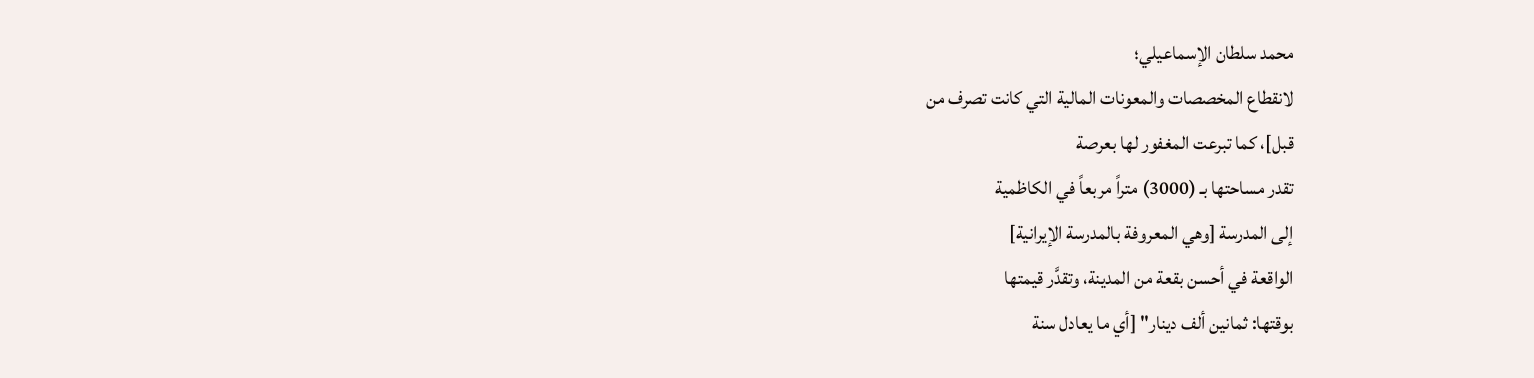محمد سلطان الإسماعيلي؛
لانقطاع المخصصات والمعونات المالية التي كانت تصرف من
قبل]، كما تبرعت المغفور لها بعرصة
تقدر مساحتها بـ (3000) متراً مربعاً في الكاظمية
إلى المدرسة [وهي المعروفة بالمدرسة الإيرانية]
الواقعة في أحسن بقعة من المدينة، وتقدَّر قيمتها
بوقتها: ثمانين ألف دينار" [أي ما يعادل سنة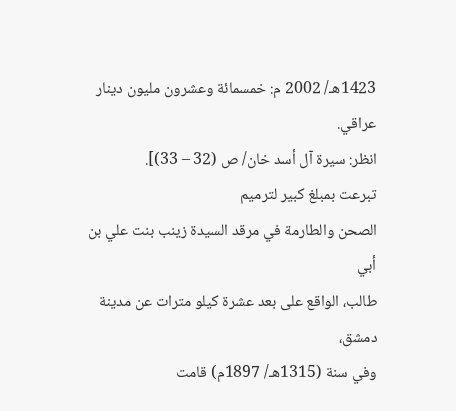1423هـ/ 2002 م: خمسمائة وعشرون مليون دينار عراقي.
انظر: سيرة آل أسد خان/ ص (32 – 33)].
تبرعت بمبلغ كبير لترميم
الصحن والطارمة في مرقد السيدة زينب بنت علي بن أبي
طالب، الواقع على بعد عشرة كيلو مترات عن مدينة دمشق،
وفي سنة (1315هـ/ 1897م) قامت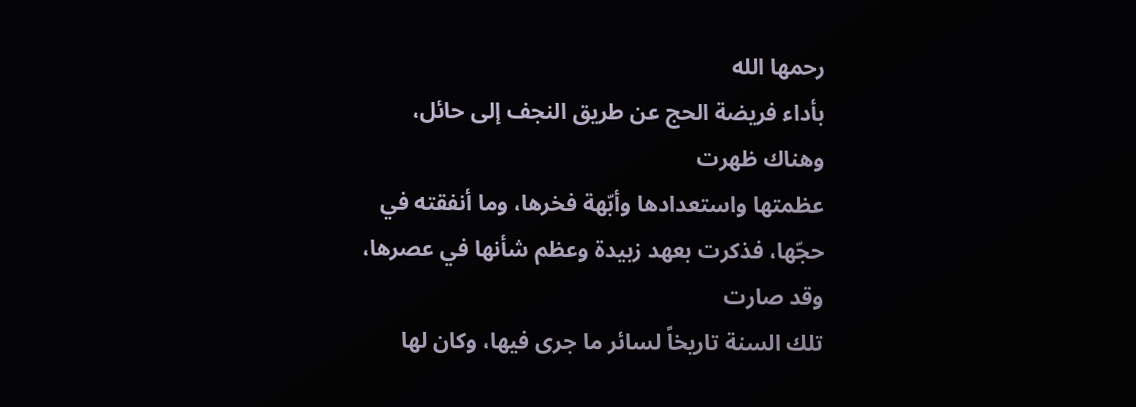رحمها الله
بأداء فريضة الحج عن طريق النجف إلى حائل، وهناك ظهرت
عظمتها واستعدادها وأبّهة فخرها، وما أنفقته في حجّها، فذكرت بعهد زبيدة وعظم شأنها في عصرها، وقد صارت
تلك السنة تاريخاً لسائر ما جرى فيها، وكان لها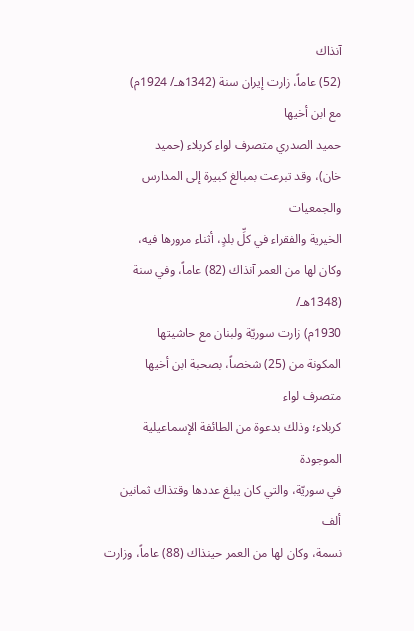آنذاك
(52) عاماً، زارت إيران سنة (1342هـ/ 1924م)
مع ابن أخيها
حميد الصدري متصرف لواء كربلاء (حميد
خان)، وقد تبرعت بمبالغ كبيرة إلى المدارس والجمعيات
الخيرية والفقراء في كلِّ بلدٍ، أثناء مرورها فيه،
وكان لها من العمر آنذاك (82) عاماً، وفي سنة (1348هـ/
1930م) زارت سوريّة ولبنان مع حاشيتها
المكونة من (25) شخصاً، بصحبة ابن أخيها
متصرف لواء
كربلاء؛ وذلك بدعوة من الطائفة الإسماعيلية الموجودة
في سوريّة، والتي كان يبلغ عددها وقتذاك ثمانين ألف
نسمة، وكان لها من العمر حينذاك (88) عاماً، وزارت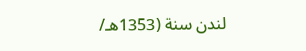لندن سنة (1353هـ/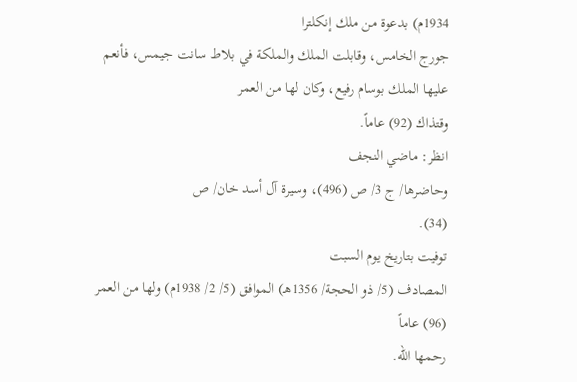1934م) بدعوة من ملك إنكلترا
جورج الخامس، وقابلت الملك والملكة في بلاط سانت جيمس، فأنعم عليها الملك بوسام رفيع، وكان لها من العمر
وقتذاك (92) عاماً.
انظر: ماضي النجف
وحاضرها/ ج 3/ ص (496)، وسيرة آل أسد خان/ ص
(34).
توفيت بتاريخ يوم السبت
المصادف (5/ ذو الحجة/ 1356هـ) الموافق (5/ 2/ 1938م) ولها من العمر
(96) عاماً
رحمها الله.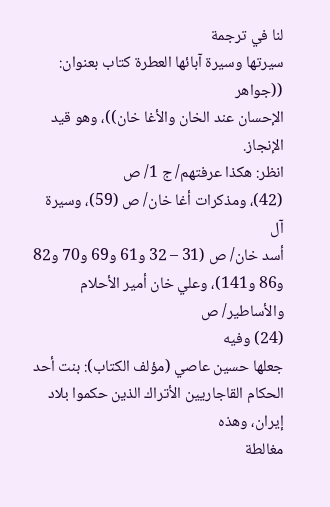لنا في ترجمة
سيرتها وسيرة آبائها العطرة كتاب بعنوان: ((جواهر
الإحسان عند الخان والأغا خان))، وهو قيد
الإنجاز.
انظر: هكذا عرفتهم/ ج 1/ ص
(42)، ومذكرات أغا خان/ ص (59)، وسيرة آل
أسد خان/ ص (31 – 32 و61 و69 و70 و82 و86 و141)، وعلي خان أمير الأحلام والأساطير/ ص
(24) وفيه
جعلها حسين عاصي (مؤلف الكتاب): بنت أحد الحكام القاجاريين الأتراك الذين حكموا بلاد إيران، وهذه
مغالطة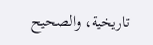تاريخية، والصحيح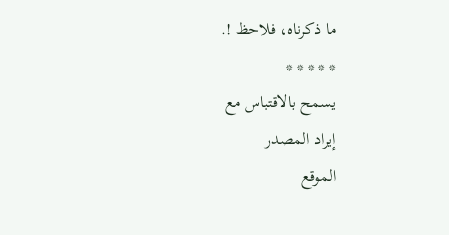ما ذكرناه، فلاحظ !.
* * * * *
يسمح بالاقتباس مع
إيراد المصدر
الموقع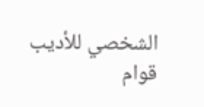الشخصي للأديب قوام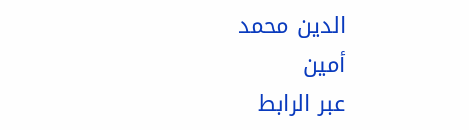الدين محمد
أمين
عبر الرابط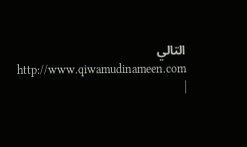التالي
http://www.qiwamudinameen.com
|